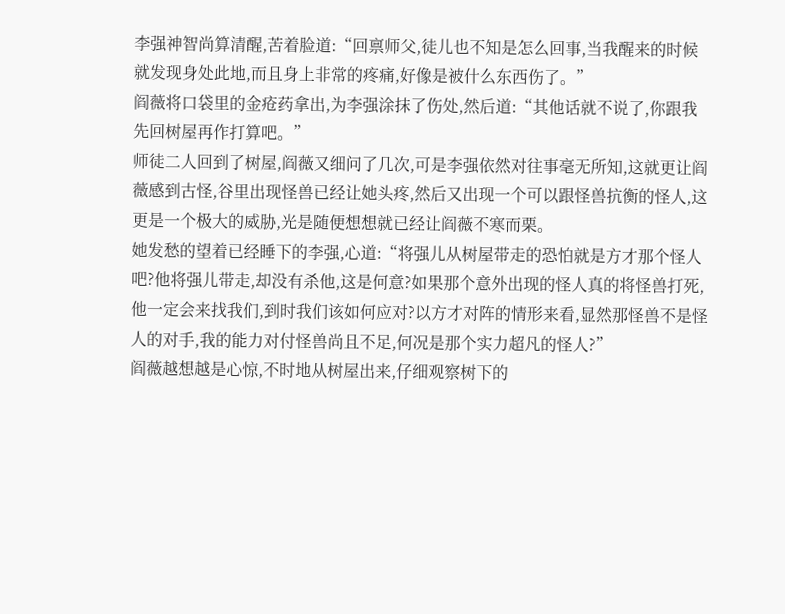李强神智尚算清醒,苦着脸道:“回禀师父,徒儿也不知是怎么回事,当我醒来的时候就发现身处此地,而且身上非常的疼痛,好像是被什么东西伤了。”
阎薇将口袋里的金疮药拿出,为李强涂抹了伤处,然后道:“其他话就不说了,你跟我先回树屋再作打算吧。”
师徒二人回到了树屋,阎薇又细问了几次,可是李强依然对往事毫无所知,这就更让阎薇感到古怪,谷里出现怪兽已经让她头疼,然后又出现一个可以跟怪兽抗衡的怪人,这更是一个极大的威胁,光是随便想想就已经让阎薇不寒而栗。
她发愁的望着已经睡下的李强,心道:“将强儿从树屋带走的恐怕就是方才那个怪人吧?他将强儿带走,却没有杀他,这是何意?如果那个意外出现的怪人真的将怪兽打死,他一定会来找我们,到时我们该如何应对?以方才对阵的情形来看,显然那怪兽不是怪人的对手,我的能力对付怪兽尚且不足,何况是那个实力超凡的怪人?”
阎薇越想越是心惊,不时地从树屋出来,仔细观察树下的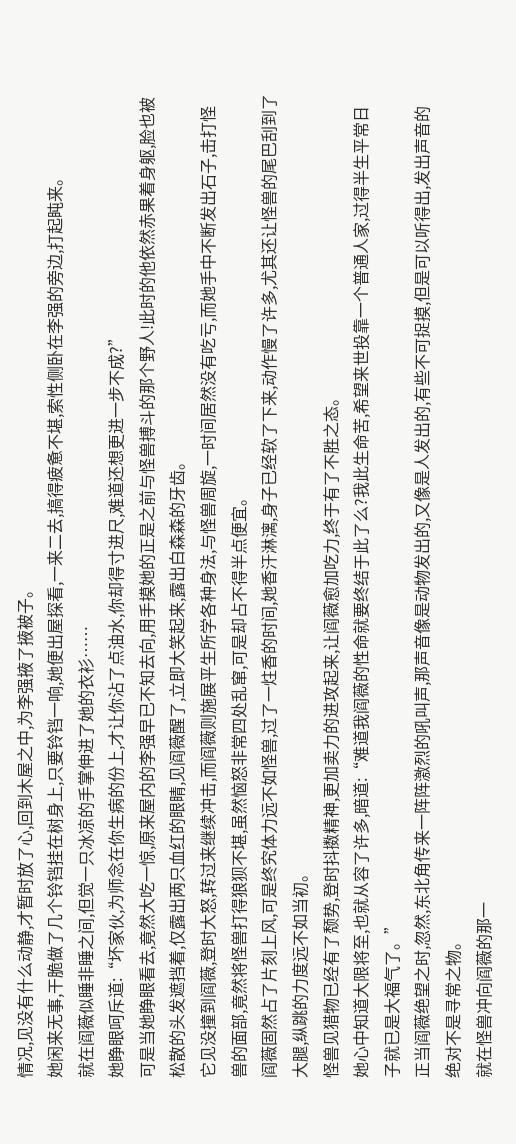情况,见没有什么动静,才暂时放了心,回到木屋之中,为李强掖了掖被子。
她闲来无事,干脆做了几个铃铛挂在树身上,只要铃铛一响,她便出屋探看,一来二去,搞得疲惫不堪,索性侧卧在李强的旁边,打起盹来。
就在阎薇似睡非睡之间,但觉一只冰凉的手掌伸进了她的衣衫……
她睁眼呵斥道:“坏家伙,为师念在你生病的份上,才让你沾了点油水,你却得寸进尺,难道还想更进一步不成?”
可是当她睁眼看去,竟然大吃一惊,原来屋内的李强早已不知去向,用手摸她的正是之前与怪兽搏斗的那个野人!此时的他依然赤果着身躯,脸也被松散的头发遮挡着,仅露出两只血红的眼睛,见阎薇醒了,立即大笑起来,露出白森森的牙齿。
它见没撞到阎薇,登时大怒,转过来继续冲击,而阎薇则施展平生所学各种身法,与怪兽周旋,一时间居然没有吃亏,而她手中不断发出石子,击打怪兽的面部,竟然将怪兽打得狼狈不堪,虽然恼怒非常四处乱窜,可是却占不得半点便宜。
阎薇固然占了片刻上风,可是终究体力远不如怪兽,过了一炷香的时间,她香汗淋漓,身子已经软了下来,动作慢了许多,尤其还让怪兽的尾巴刮到了大腿,纵跳的力度远不如当初。
怪兽见猎物已经有了颓势,登时抖擞精神,更加卖力的进攻起来,让阎薇愈加吃力,终于有了不胜之态。
她心中知道大限将至,也就从容了许多,暗道:“难道我阎薇的性命就要终结于此了么?我此生命苦,希望来世投靠一个普通人家,过得半生平常日子就已是大福气了。”
正当阎薇绝望之时,忽然,东北角传来一阵阵激烈的吼叫声,那声音像是动物发出的,又像是人发出的,有些不可捉摸,但是可以听得出,发出声音的绝对不是寻常之物。
就在怪兽冲向阎薇的那一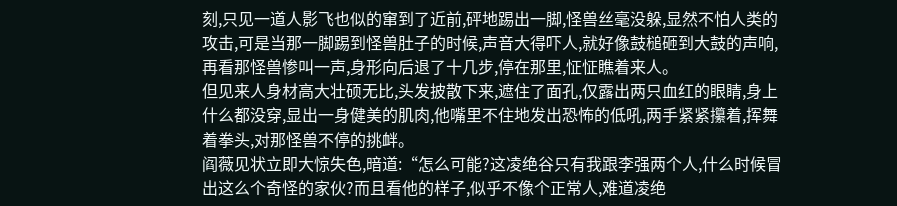刻,只见一道人影飞也似的窜到了近前,砰地踢出一脚,怪兽丝毫没躲,显然不怕人类的攻击,可是当那一脚踢到怪兽肚子的时候,声音大得吓人,就好像鼓槌砸到大鼓的声响,再看那怪兽惨叫一声,身形向后退了十几步,停在那里,怔怔瞧着来人。
但见来人身材高大壮硕无比,头发披散下来,遮住了面孔,仅露出两只血红的眼睛,身上什么都没穿,显出一身健美的肌肉,他嘴里不住地发出恐怖的低吼,两手紧紧攥着,挥舞着拳头,对那怪兽不停的挑衅。
阎薇见状立即大惊失色,暗道:“怎么可能?这凌绝谷只有我跟李强两个人,什么时候冒出这么个奇怪的家伙?而且看他的样子,似乎不像个正常人,难道凌绝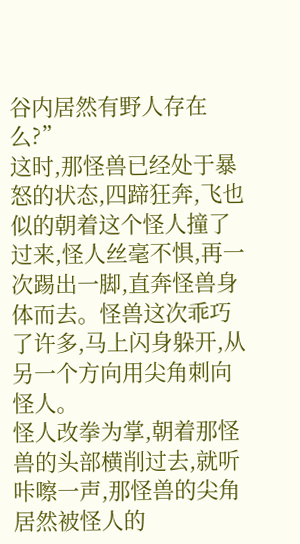谷内居然有野人存在么?”
这时,那怪兽已经处于暴怒的状态,四蹄狂奔,飞也似的朝着这个怪人撞了过来,怪人丝毫不惧,再一次踢出一脚,直奔怪兽身体而去。怪兽这次乖巧了许多,马上闪身躲开,从另一个方向用尖角刺向怪人。
怪人改拳为掌,朝着那怪兽的头部横削过去,就听咔嚓一声,那怪兽的尖角居然被怪人的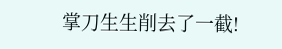掌刀生生削去了一截!